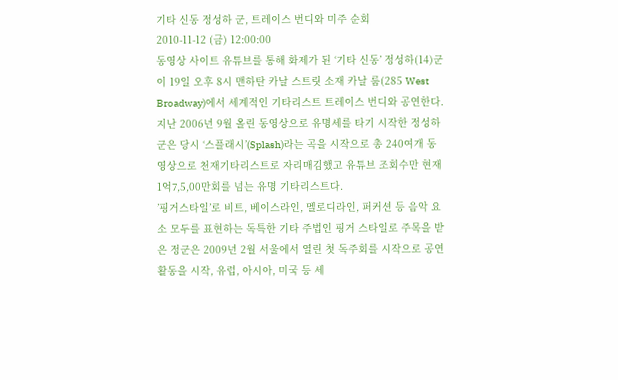기타 신동 정성하 군, 트레이스 번디와 미주 순회
2010-11-12 (금) 12:00:00
동영상 사이트 유튜브를 통해 화제가 된 ‘기타 신동’ 정성하(14)군이 19일 오후 8시 맨하탄 카날 스트릿 소재 카날 룸(285 West Broadway)에서 세계적인 기타리스트 트레이스 번디와 공연한다.
지난 2006년 9월 올린 동영상으로 유명세를 타기 시작한 정성하군은 당시 ‘스플래시’(Splash)라는 곡을 시작으로 총 240여개 동영상으로 천재기타리스트로 자리매김했고 유튜브 조회수만 현재 1억7,5,00만회를 넘는 유명 기타리스트다.
’핑거스타일’로 비트, 베이스라인, 멜로디라인, 퍼커션 등 음악 요소 모두를 표현하는 독특한 기타 주법인 핑거 스타일로 주목을 받은 정군은 2009년 2월 서울에서 열린 첫 독주회를 시작으로 공연 활동을 시작, 유럽, 아시아, 미국 등 세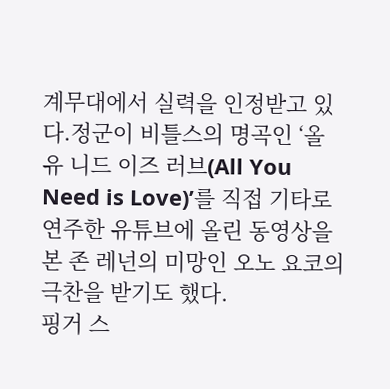계무대에서 실력을 인정받고 있다.정군이 비틀스의 명곡인 ‘올 유 니드 이즈 러브(All You Need is Love)’를 직접 기타로 연주한 유튜브에 올린 동영상을 본 존 레넌의 미망인 오노 요코의 극찬을 받기도 했다.
핑거 스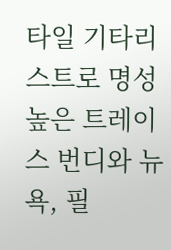타일 기타리스트로 명성 높은 트레이스 번디와 뉴욕, 필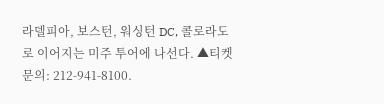라델피아, 보스턴, 워싱턴 DC, 콜로라도로 이어지는 미주 투어에 나선다. ▲티켓 문의: 212-941-8100.